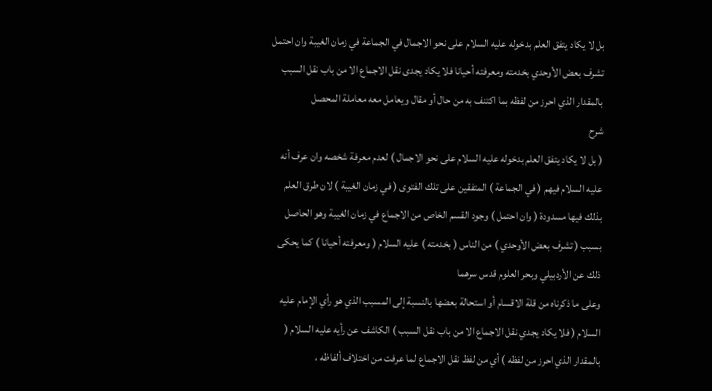بل لا يكاد يتفق العلم بدخوله عليه السلام على نحو الاجمال في الجماعة في زمان الغيبة وان احتمل تشرف بعض الأوحدي بخدمته ومعرفته أحيانا فلا يكاد يجدى نقل الاجماع الا من باب نقل السبب بالمقدار الذي احرز من لفظه بما اكتنف به من حال أو مقال ويعامل معه معاملة المحصل
شرح
( بل لا يكاد يتفق العلم بدخوله عليه السلام على نحو الاجمال ) لعدم معرفة شخصه وان عرف أنه عليه السلام فيهم ( في الجماعة ) المتفقين على تلك الفتوى ( في زمان الغيبة ) لان طرق العلم بذلك فيها مسدودة ( وان احتمل ) وجود القسم الخاص من الاجماع في زمان الغيبة وهو الحاصل بسبب ( تشرف بعض الأوحدي ) من الناس ( بخدمته ) عليه السلام ( ومعرفته أحيانا ) كما يحكى ذلك عن الأردبيلي وبحر العلوم قدس سرهما
وعلى ما ذكرناه من قلة الاقسام أو استحالة بعضها بالنسبة إلى المسبب الذي هو رأي الإمام عليه السلام ( فلا يكاد يجدي نقل الاجماع الا من باب نقل السبب ) الكاشف عن رأيه عليه السلام ( بالمقدار الذي احرز من لفظه ) أي من لفظ نقل الاجماع لما عرفت من اختلاف ألفاظه ،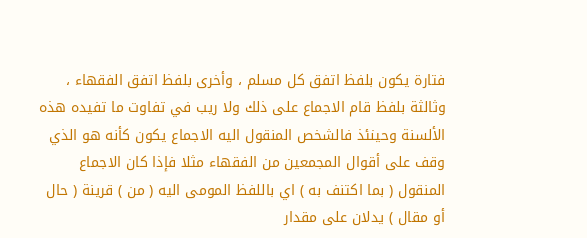فتارة يكون بلفظ اتفق كل مسلم ، وأخرى بلفظ اتفق الفقهاء ، وثالثة بلفظ قام الاجماع على ذلك ولا ريب في تفاوت ما تفيده هذه الألسنة وحينئذ فالشخص المنقول اليه الاجماع يكون كأنه هو الذي وقف على أقوال المجمعين من الفقهاء مثلا فإذا كان الاجماع المنقول ( بما اكتنف به ) اي باللفظ المومى اليه ( من ) قرينة ( حال أو مقال ) يدلان على مقدار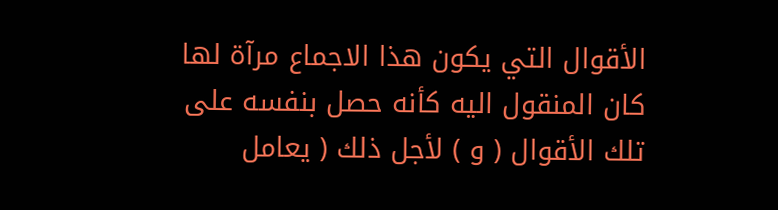الأقوال التي يكون هذا الاجماع مرآة لها كان المنقول اليه كأنه حصل بنفسه على تلك الأقوال ( و ) لأجل ذلك ( يعامل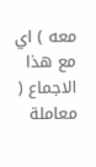معه ) اي مع هذا الاجماع ( معاملة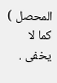المحصل ) كما لا يخفى .